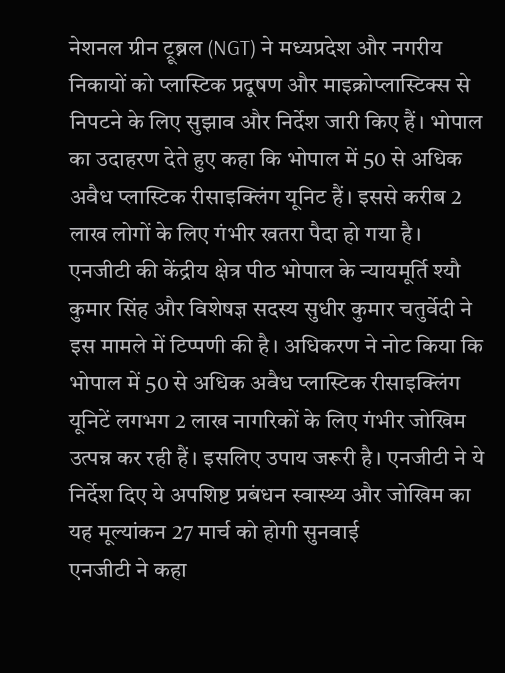नेशनल ग्रीन ट्रूब्नल (NGT) ने मध्यप्रदेश और नगरीय निकायों को प्लास्टिक प्रदूषण और माइक्रोप्लास्टिक्स से निपटने के लिए सुझाव और निर्देश जारी किए हैं। भोपाल का उदाहरण देते हुए कहा कि भोपाल में 50 से अधिक अवैध प्लास्टिक रीसाइक्लिंग यूनिट हैं। इससे करीब 2 लाख लोगों के लिए गंभीर खतरा पैदा हो गया है। एनजीटी की केंद्रीय क्षेत्र पीठ भोपाल के न्यायमूर्ति श्यौ कुमार सिंह और विशेषज्ञ सदस्य सुधीर कुमार चतुर्वेदी ने इस मामले में टिप्पणी की है। अधिकरण ने नोट किया कि भोपाल में 50 से अधिक अवैध प्लास्टिक रीसाइक्लिंग यूनिटें लगभग 2 लाख नागरिकों के लिए गंभीर जोखिम उत्पन्न कर रही हैं। इसलिए उपाय जरूरी है। एनजीटी ने ये निर्देश दिए ये अपशिष्ट प्रबंधन स्वास्थ्य और जोखिम का यह मूल्यांकन 27 मार्च को होगी सुनवाई
एनजीटी ने कहा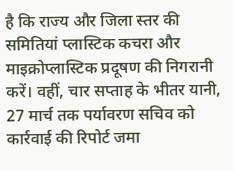है कि राज्य और जिला स्तर की समितियां प्लास्टिक कचरा और माइक्रोप्लास्टिक प्रदूषण की निगरानी करें। वहीं, चार सप्ताह के भीतर यानी, 27 मार्च तक पर्यावरण सचिव को कार्रवाई की रिपोर्ट जमा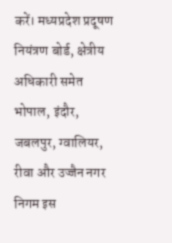करें। मध्यप्रदेश प्रदूषण नियंत्रण बोर्ड, क्षेत्रीय अधिकारी समेत भोपाल, इंदौर, जबलपुर, ग्वालियर, रीवा और उज्जैन नगर निगम इस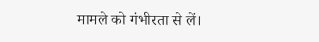मामले को गंभीरता से लें।